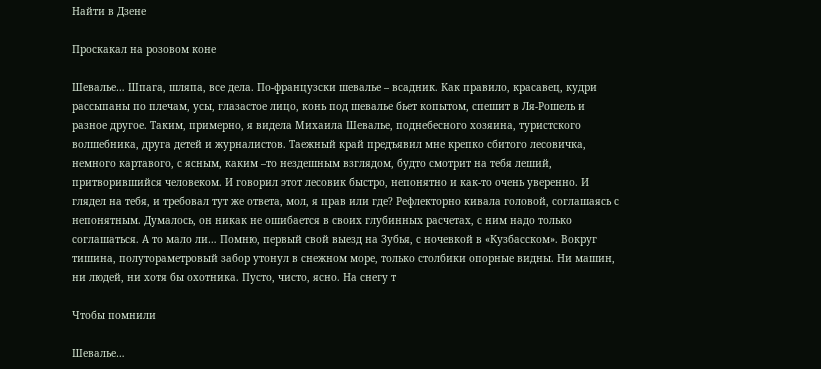Найти в Дзене

Проскакал на розовом коне

Шевалье… Шпага, шляпа, все дела. По-французски шевалье – всадник. Как правило, красавец, кудри рассыпаны по плечам, усы, глазастое лицо, конь под шевалье бьет копытом, спешит в Ля-Рошель и разное другое. Таким, примерно, я видела Михаила Шевалье, поднебесного хозяина, туристского волшебника, друга детей и журналистов. Таежный край предъявил мне крепко сбитого лесовичка, немного картавого, с ясным, каким –то нездешным взглядом, будто смотрит на тебя леший, притворившийся человеком. И говорил этот лесовик быстро, непонятно и как-то очень уверенно. И глядел на тебя, и требовал тут же ответа, мол, я прав или где? Рефлекторно кивала головой, соглашаясь с непонятным. Думалось, он никак не ошибается в своих глубинных расчетах, с ним надо только соглашаться. А то мало ли… Помню, первый свой выезд на Зубья, с ночевкой в «Кузбасском». Вокруг тишина, полутораметровый забор утонул в снежном море, только столбики опорные видны. Ни машин, ни людей, ни хотя бы охотника. Пусто, чисто, ясно. На снегу т

Чтобы помнили

Шевалье…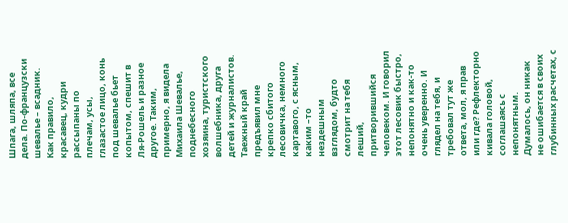Шпага, шляпа, все дела. По-французски шевалье – всадник. Как правило, красавец, кудри рассыпаны по плечам, усы, глазастое лицо, конь под шевалье бьет копытом, спешит в Ля-Рошель и разное другое. Таким, примерно, я видела Михаила Шевалье, поднебесного хозяина, туристского волшебника, друга детей и журналистов. Таежный край предъявил мне крепко сбитого лесовичка, немного картавого, с ясным, каким –то нездешным взглядом, будто смотрит на тебя леший, притворившийся человеком. И говорил этот лесовик быстро, непонятно и как-то очень уверенно. И глядел на тебя, и требовал тут же ответа, мол, я прав или где? Рефлекторно кивала головой, соглашаясь с непонятным. Думалось, он никак не ошибается в своих глубинных расчетах, с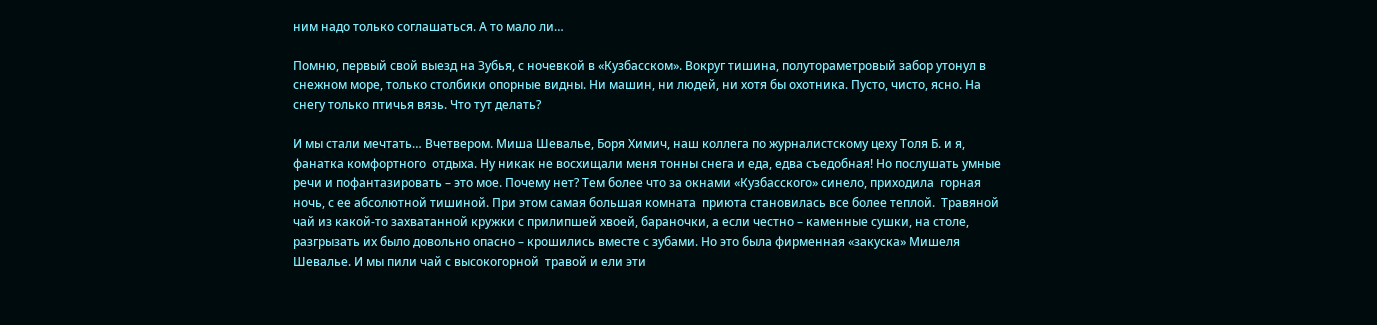ним надо только соглашаться. А то мало ли…

Помню, первый свой выезд на Зубья, с ночевкой в «Кузбасском». Вокруг тишина, полутораметровый забор утонул в снежном море, только столбики опорные видны. Ни машин, ни людей, ни хотя бы охотника. Пусто, чисто, ясно. На снегу только птичья вязь. Что тут делать?

И мы стали мечтать… Вчетвером. Миша Шевалье, Боря Химич, наш коллега по журналистскому цеху Толя Б. и я, фанатка комфортного  отдыха. Ну никак не восхищали меня тонны снега и еда, едва съедобная! Но послушать умные речи и пофантазировать – это мое. Почему нет? Тем более что за окнами «Кузбасского» синело, приходила  горная ночь, с ее абсолютной тишиной. При этом самая большая комната  приюта становилась все более теплой.  Травяной чай из какой-то захватанной кружки с прилипшей хвоей, бараночки, а если честно – каменные сушки, на столе, разгрызать их было довольно опасно – крошились вместе с зубами. Но это была фирменная «закуска» Мишеля Шевалье. И мы пили чай с высокогорной  травой и ели эти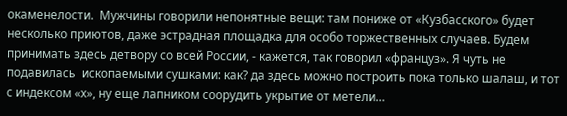окаменелости.  Мужчины говорили непонятные вещи: там пониже от «Кузбасского» будет несколько приютов, даже эстрадная площадка для особо торжественных случаев. Будем принимать здесь детвору со всей России, - кажется, так говорил «француз». Я чуть не подавилась  ископаемыми сушками: как? да здесь можно построить пока только шалаш, и тот с индексом «х», ну еще лапником соорудить укрытие от метели…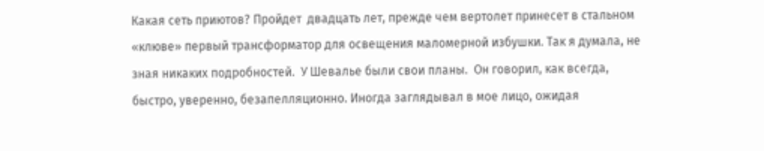Какая сеть приютов? Пройдет  двадцать лет, прежде чем вертолет принесет в стальном «клюве» первый трансформатор для освещения маломерной избушки. Так я думала, не зная никаких подробностей.  У Шевалье были свои планы.  Он говорил, как всегда, быстро, уверенно, безапелляционно. Иногда заглядывал в мое лицо, ожидая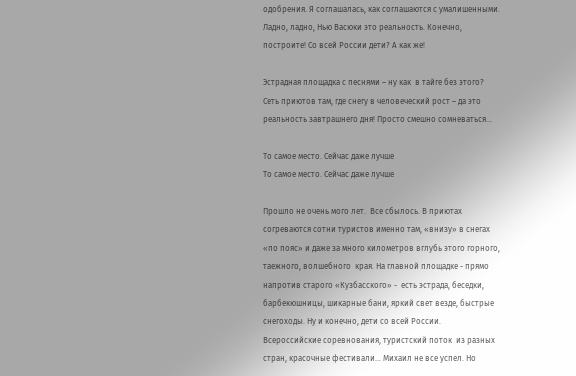одобрения. Я соглашалась, как соглашаются с умалишенными. Ладно, ладно, Нью Васюки это реальность. Конечно, построите! Со всей России дети? А как же!

Эстрадная площадка с песнями – ну как  в тайге без этого? Сеть приютов там, где снегу в человеческий рост – да это реальность завтрашнего дня! Просто смешно сомневаться…

То самое место. Сейчас даже лучше
То самое место. Сейчас даже лучше

Прошло не очень мого лет.  Все сбылось. В приютах согреваются сотни туристов именно там, «внизу» в снегах «по пояс» и даже за много километров вглубь этого горного, таежного, волшебного  края. На главной площадке - прямо напротив старого «Кузбасского» -  есть эстрада, беседки, барбекюшницы, шикарные бани, яркий свет везде, быстрые снегоходы. Ну и конечно, дети со всей России. Всероссийские соревнования, туристский поток  из разных стран, красочные фестивали... Михаил не все успел. Но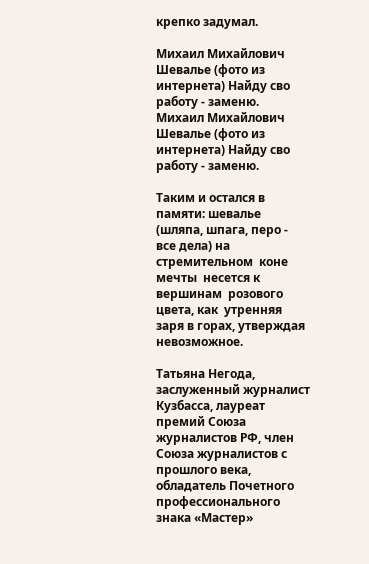крепко задумал.

Михаил Михайлович Шевалье (фото из интернета) Найду сво работу - заменю.
Михаил Михайлович Шевалье (фото из интернета) Найду сво работу - заменю.

Таким и остался в памяти: шевалье (шляпа, шпага, перо - все дела) на стремительном  коне мечты  несется к вершинам  розового цвета, как  утренняя заря в горах, утверждая невозможное.

Татьяна Негода, заслуженный журналист Кузбасса, лауреат премий Союза журналистов РФ, член Союза журналистов с прошлого века, обладатель Почетного профессионального знака «Мастер»